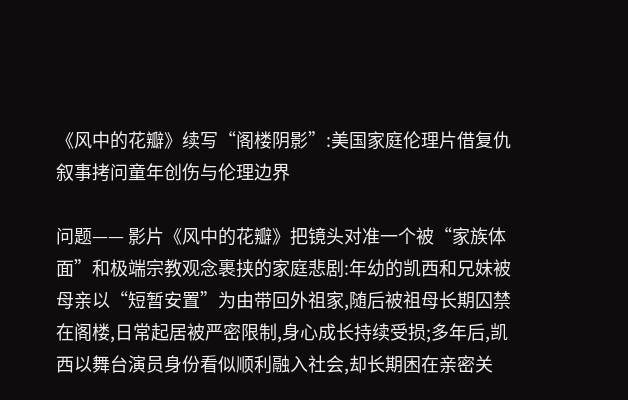《风中的花瓣》续写“阁楼阴影”:美国家庭伦理片借复仇叙事拷问童年创伤与伦理边界

问题—— 影片《风中的花瓣》把镜头对准一个被“家族体面”和极端宗教观念裹挟的家庭悲剧:年幼的凯西和兄妹被母亲以“短暂安置”为由带回外祖家,随后被祖母长期囚禁在阁楼,日常起居被严密限制,身心成长持续受损;多年后,凯西以舞台演员身份看似顺利融入社会,却长期困在亲密关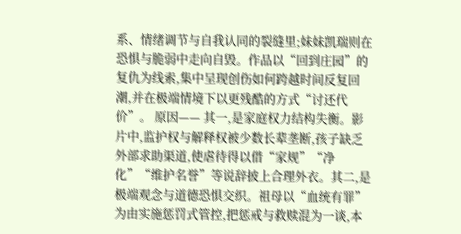系、情绪调节与自我认同的裂缝里;妹妹凯瑞则在恐惧与脆弱中走向自毁。作品以“回到庄园”的复仇为线索,集中呈现创伤如何跨越时间反复回潮,并在极端情境下以更残酷的方式“讨还代价”。 原因—— 其一,是家庭权力结构失衡。影片中,监护权与解释权被少数长辈垄断,孩子缺乏外部求助渠道,使虐待得以借“家规”“净化”“维护名誉”等说辞披上合理外衣。其二,是极端观念与道德恐惧交织。祖母以“血统有罪”为由实施惩罚式管控,把惩戒与救赎混为一谈,本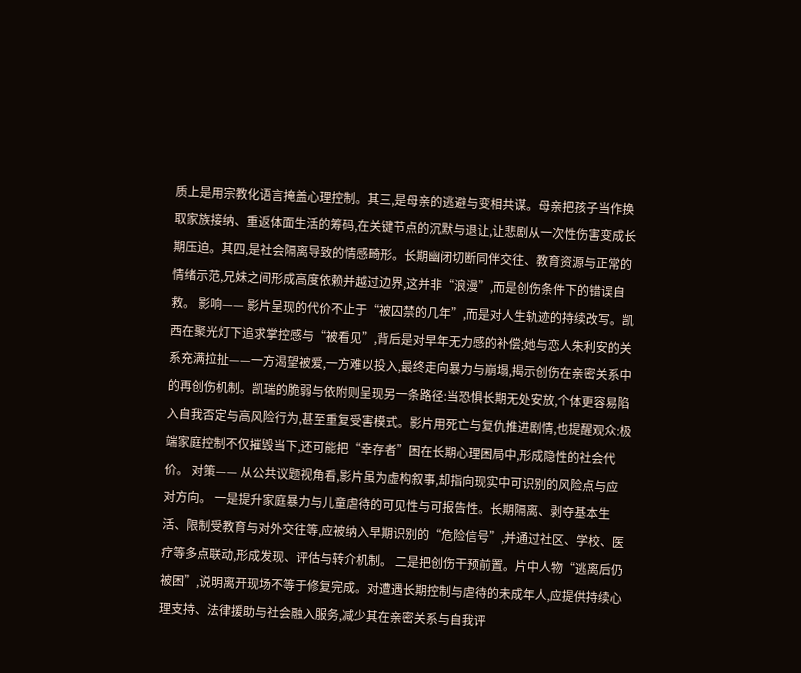质上是用宗教化语言掩盖心理控制。其三,是母亲的逃避与变相共谋。母亲把孩子当作换取家族接纳、重返体面生活的筹码,在关键节点的沉默与退让,让悲剧从一次性伤害变成长期压迫。其四,是社会隔离导致的情感畸形。长期幽闭切断同伴交往、教育资源与正常的情绪示范,兄妹之间形成高度依赖并越过边界,这并非“浪漫”,而是创伤条件下的错误自救。 影响—— 影片呈现的代价不止于“被囚禁的几年”,而是对人生轨迹的持续改写。凯西在聚光灯下追求掌控感与“被看见”,背后是对早年无力感的补偿;她与恋人朱利安的关系充满拉扯——一方渴望被爱,一方难以投入,最终走向暴力与崩塌,揭示创伤在亲密关系中的再创伤机制。凯瑞的脆弱与依附则呈现另一条路径:当恐惧长期无处安放,个体更容易陷入自我否定与高风险行为,甚至重复受害模式。影片用死亡与复仇推进剧情,也提醒观众:极端家庭控制不仅摧毁当下,还可能把“幸存者”困在长期心理困局中,形成隐性的社会代价。 对策—— 从公共议题视角看,影片虽为虚构叙事,却指向现实中可识别的风险点与应对方向。 一是提升家庭暴力与儿童虐待的可见性与可报告性。长期隔离、剥夺基本生活、限制受教育与对外交往等,应被纳入早期识别的“危险信号”,并通过社区、学校、医疗等多点联动,形成发现、评估与转介机制。 二是把创伤干预前置。片中人物“逃离后仍被困”,说明离开现场不等于修复完成。对遭遇长期控制与虐待的未成年人,应提供持续心理支持、法律援助与社会融入服务,减少其在亲密关系与自我评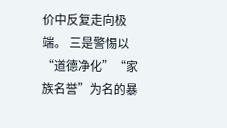价中反复走向极端。 三是警惕以“道德净化”“家族名誉”为名的暴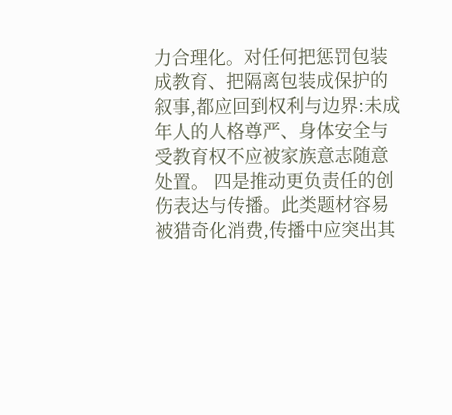力合理化。对任何把惩罚包装成教育、把隔离包装成保护的叙事,都应回到权利与边界:未成年人的人格尊严、身体安全与受教育权不应被家族意志随意处置。 四是推动更负责任的创伤表达与传播。此类题材容易被猎奇化消费,传播中应突出其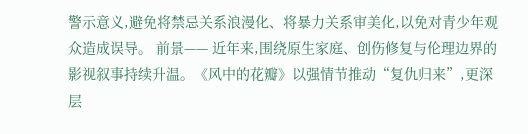警示意义,避免将禁忌关系浪漫化、将暴力关系审美化,以免对青少年观众造成误导。 前景—— 近年来,围绕原生家庭、创伤修复与伦理边界的影视叙事持续升温。《风中的花瓣》以强情节推动“复仇归来”,更深层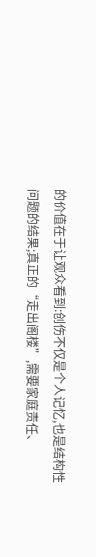的价值在于让观众看到:创伤不仅是个人记忆,也是结构性问题的结果;真正的“走出阁楼”,需要家庭责任、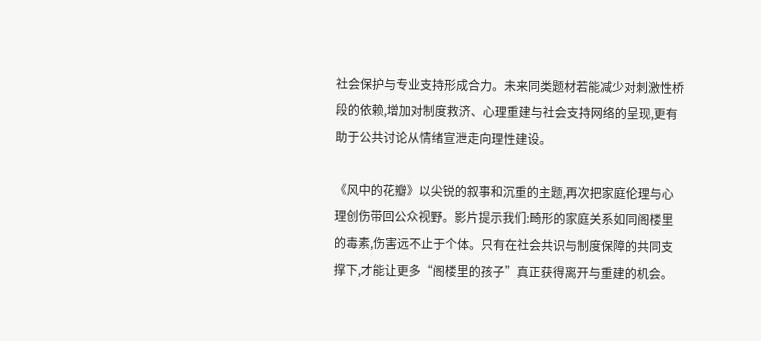社会保护与专业支持形成合力。未来同类题材若能减少对刺激性桥段的依赖,增加对制度救济、心理重建与社会支持网络的呈现,更有助于公共讨论从情绪宣泄走向理性建设。

《风中的花瓣》以尖锐的叙事和沉重的主题,再次把家庭伦理与心理创伤带回公众视野。影片提示我们:畸形的家庭关系如同阁楼里的毒素,伤害远不止于个体。只有在社会共识与制度保障的共同支撑下,才能让更多“阁楼里的孩子”真正获得离开与重建的机会。